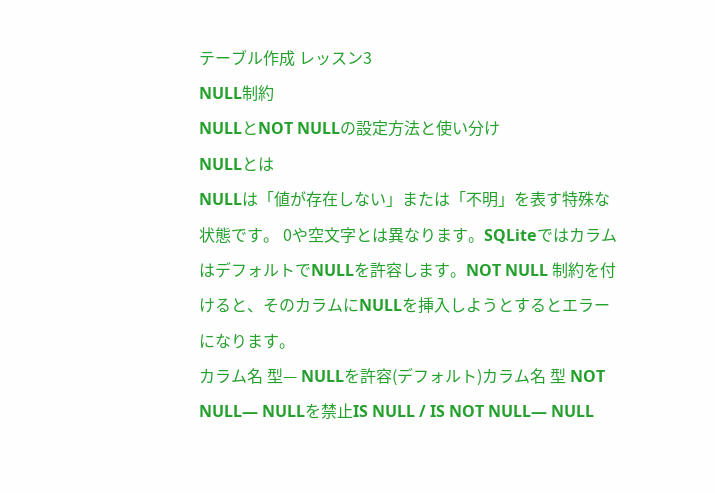テーブル作成 レッスン3
NULL制約
NULLとNOT NULLの設定方法と使い分け
NULLとは
NULLは「値が存在しない」または「不明」を表す特殊な状態です。 0や空文字とは異なります。SQLiteではカラムはデフォルトでNULLを許容します。NOT NULL 制約を付けると、そのカラムにNULLを挿入しようとするとエラーになります。
カラム名 型— NULLを許容(デフォルト)カラム名 型 NOT NULL— NULLを禁止IS NULL / IS NOT NULL— NULL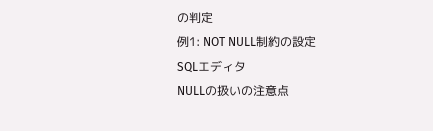の判定
例1: NOT NULL制約の設定
SQLエディタ
NULLの扱いの注意点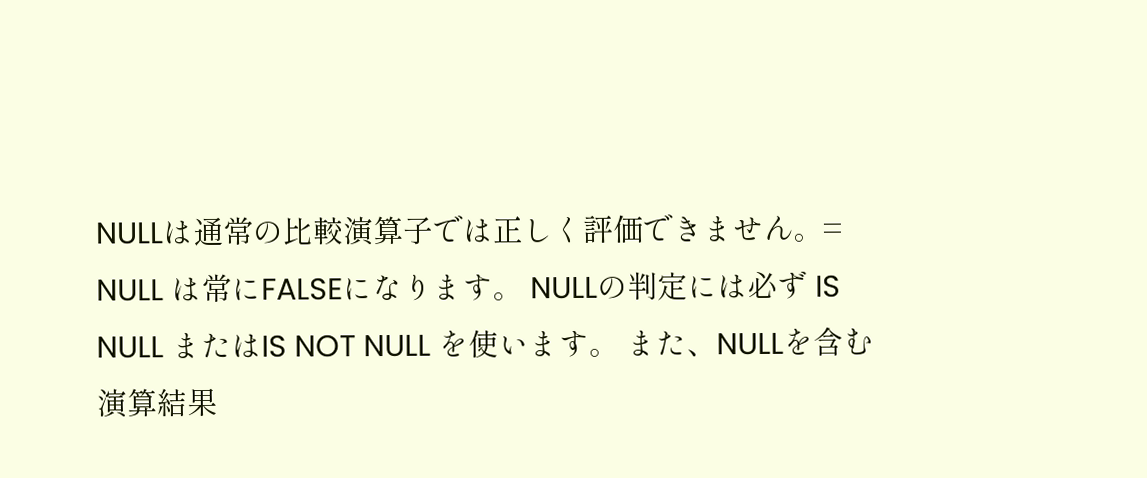NULLは通常の比較演算子では正しく評価できません。= NULL は常にFALSEになります。 NULLの判定には必ず IS NULL またはIS NOT NULL を使います。 また、NULLを含む演算結果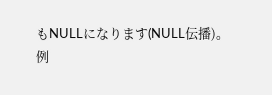もNULLになります(NULL伝播)。
例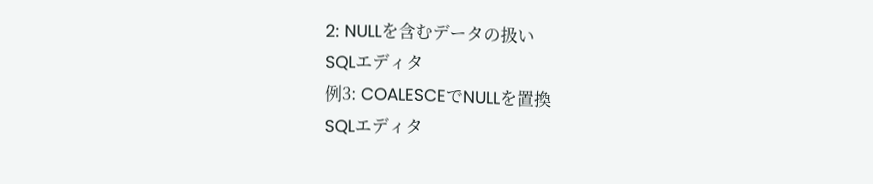2: NULLを含むデータの扱い
SQLエディタ
例3: COALESCEでNULLを置換
SQLエディタ